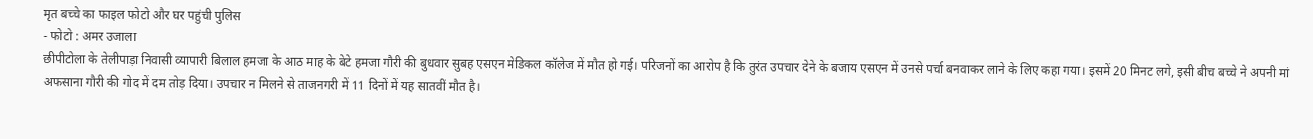मृत बच्चे का फाइल फोटो और घर पहुंची पुलिस
- फोटो : अमर उजाला
छीपीटोला के तेलीपाड़ा निवासी व्यापारी बिलाल हमजा के आठ माह के बेटे हमजा गौरी की बुधवार सुबह एसएन मेडिकल कॉलेज में मौत हो गई। परिजनों का आरोप है कि तुरंत उपचार देने के बजाय एसएन में उनसे पर्चा बनवाकर लाने के लिए कहा गया। इसमें 20 मिनट लगे, इसी बीच बच्चे ने अपनी मां अफसाना गौरी की गोद में दम तोड़ दिया। उपचार न मिलने से ताजनगरी में 11 दिनों में यह सातवीं मौत है।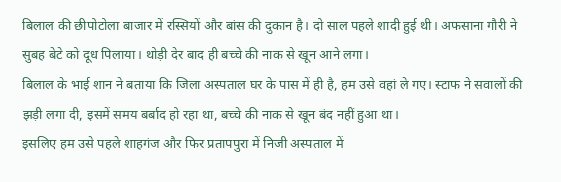बिलाल की छीपोटोला बाजार में रस्सियों और बांस की दुकान है। दो साल पहले शादी हुई थी। अफसाना गौरी ने सुबह बेटे को दूध पिलाया। थोड़ी देर बाद ही बच्चे की नाक से खून आने लगा।
बिलाल के भाई शान ने बताया कि जिला अस्पताल घर के पास में ही है, हम उसे वहां ले गए। स्टाफ ने सवालों की झड़ी लगा दी, इसमें समय बर्बाद हो रहा था, बच्चे की नाक से खून बंद नहीं हुआ था।
इसलिए हम उसे पहले शाहगंज और फिर प्रतापपुरा में निजी अस्पताल में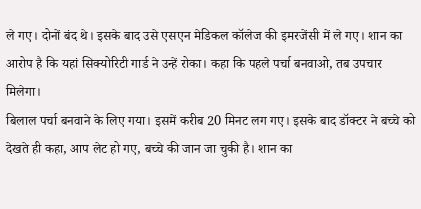ले गए। दोनों बंद थे। इसके बाद उसे एसएन मेडिकल कॉलेज की इमरजेंसी में ले गए। शान का आरोप है कि यहां सिक्योरिटी गार्ड ने उन्हें रोका। कहा कि पहले पर्चा बनवाओ, तब उपचार मिलेगा।
बिलाल पर्चा बनवाने के लिए गया। इसमें करीब 20 मिनट लग गए। इसके बाद डॉक्टर ने बच्चे को देखते ही कहा, आप लेट हो गए, बच्चे की जान जा चुकी है। शान का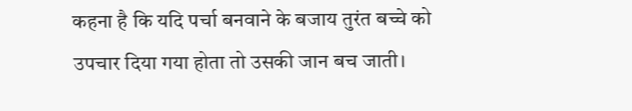कहना है कि यदि पर्चा बनवाने के बजाय तुरंत बच्चे को उपचार दिया गया होता तो उसकी जान बच जाती।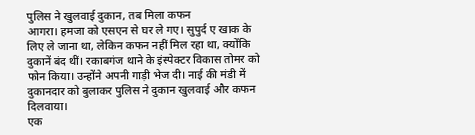पुलिस ने खुलवाई दुकान, तब मिला कफन
आगरा। हमजा को एसएन से घर ले गए। सुपुर्द ए खाक के लिए ले जाना था, लेकिन कफन नहीं मिल रहा था, क्योंकि दुकानें बंद थीं। रकाबगंज थाने के इंस्पेक्टर विकास तोमर को फोन किया। उन्होंने अपनी गाड़ी भेज दी। नाई की मंडी में दुकानदार को बुलाकर पुलिस ने दुकान खुलवाई और कफन दिलवाया।
एक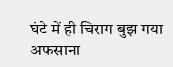घंटे में ही चिराग बुझ गया
अफसाना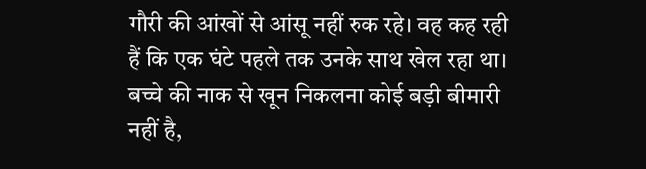गौरी की आंखों से आंसू नहीं रुक रहे। वह कह रही हैं कि एक घंटे पहले तक उनके साथ खेल रहा था। बच्चे की नाक से खून निकलना कोई बड़ी बीमारी नहीं है,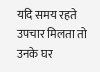यदि समय रहते उपचार मिलता तो उनके घर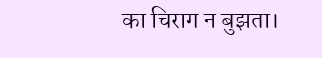का चिराग न बुझता।